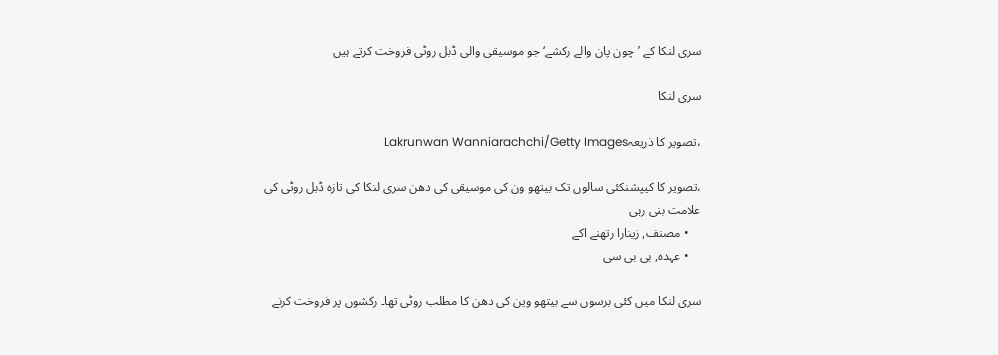سری لنکا کے ’چون پان والے رکشے‘ جو موسیقی والی ڈبل روٹی فروخت کرتے ہیں

سری لنکا

،تصویر کا ذریعہLakrunwan Wanniarachchi/Getty Images

،تصویر کا کیپشنکئی سالوں تک بیتھو ون کی موسیقی کی دھن سری لنکا کی تازہ ڈبل روٹی کی علامت بنی رہی
    • مصنف, زینارا رتھنے اکے
    • عہدہ, بی بی سی

سری لنکا میں کئی برسوں سے بیتھو وین کی دھن کا مطلب روٹی تھا۔ رکشوں پر فروخت کرنے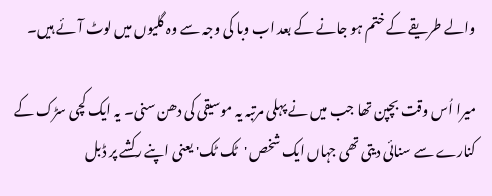والے طریقے کے ختم ہو جانے کے بعد اب وبا کی وجہ سے وہ گلیوں میں لوٹ آئے ہیں۔

میرا اُس وقت بچپن تھا جب میں نے پہلی مرتبہ یہ موسیقی کی دھن سنی۔ یہ ایک کچی سڑک کے کنارے سے سنائی دیتی تھی جہاں ایک شخص 'ٹک ٹک' یعنی اپنے رکشے پر ڈبل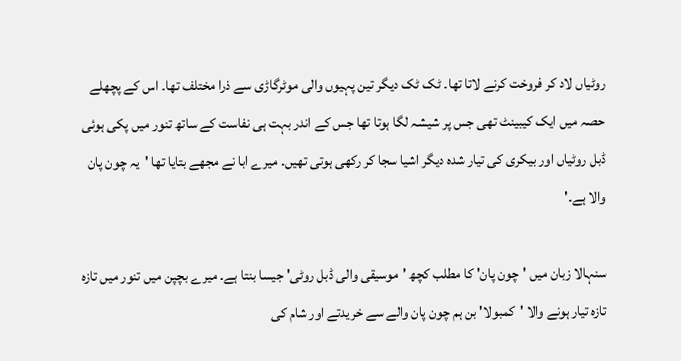روٹیاں لاد کر فروخت کرنے لاتا تھا۔ ٹک ٹک دیگر تین پہیوں والی موٹرگاڑی سے ذرا مختلف تھا۔ اس کے پچھلے حصہ میں ایک کیبینٹ تھی جس پر شیشہ لگا ہوتا تھا جس کے اندر بہت ہی نفاست کے ساتھ تنور میں پکی ہوئی ڈبل روٹیاں اور بیکری کی تیار شدہ دیگر اشیا سجا کر رکھی ہوتی تھیں۔ میرے ابا نے مجھے بتایا تھا 'یہ چون پان والا ہے۔'

سنہالا زبان میں 'چون پان' کا مطلب کچھ 'موسیقی والی ڈبل روٹی' جیسا بنتا ہے۔ میرے بچپن میں تنور میں تازہ تازہ تیار ہونے والا 'کمبولا' بن ہم چون پان والے سے خریدتے اور شام کی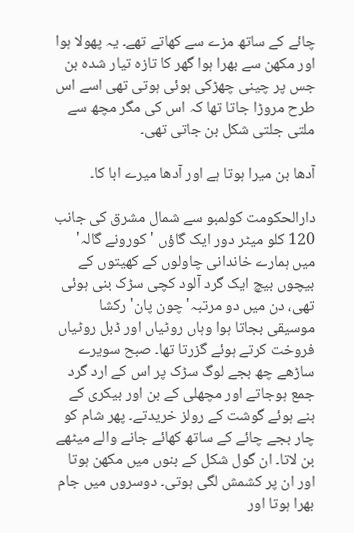چائے کے ساتھ مزے سے کھاتے تھے۔ یہ پھولا ہوا اور مکھن سے بھرا ہوا گھر کا تازہ تیار شدہ بن جس پر چینی چھڑکی ہوئی ہوتی تھی اسے اس طرح مروڑا جاتا تھا کہ اس کی مگر مچھ سے ملتی جلتی شکل بن جاتی تھی۔

آدھا بن میرا ہوتا ہے اور آدھا میرے ابا کا۔

دارالحکومت کولمبو سے شمال مشرق کی جانب 120 کلو میٹر دور ایک گاؤں 'کورونے گالہ' میں ہمارے خاندانی چاولوں کے کھیتوں کے بیچوں بیچ ایک گرد آلود کچی سڑک بنی ہوئی تھی، دن میں دو مرتبہ'چون پان' رکشا موسیقی بجاتا ہوا وہاں روٹیاں اور ڈبل روٹیاں فروخت کرتے ہوئے گزرتا تھا۔ صبح سویرے ساڑھے چھ بجے لوگ سڑک پر اس کے ارد گرد جمع ہوجاتے اور مچھلی کے بن اور بیکری کے بنے ہوئے گوشت کے رولز خریدتے۔ پھر شام کو چار بجے چائے کے ساتھ کھائے جانے والے میٹھے بن لاتا۔ ان گول شکل کے بنوں میں مکھن ہوتا اور ان پر کشمش لگی ہوتی۔ دوسروں میں جام بھرا ہوتا اور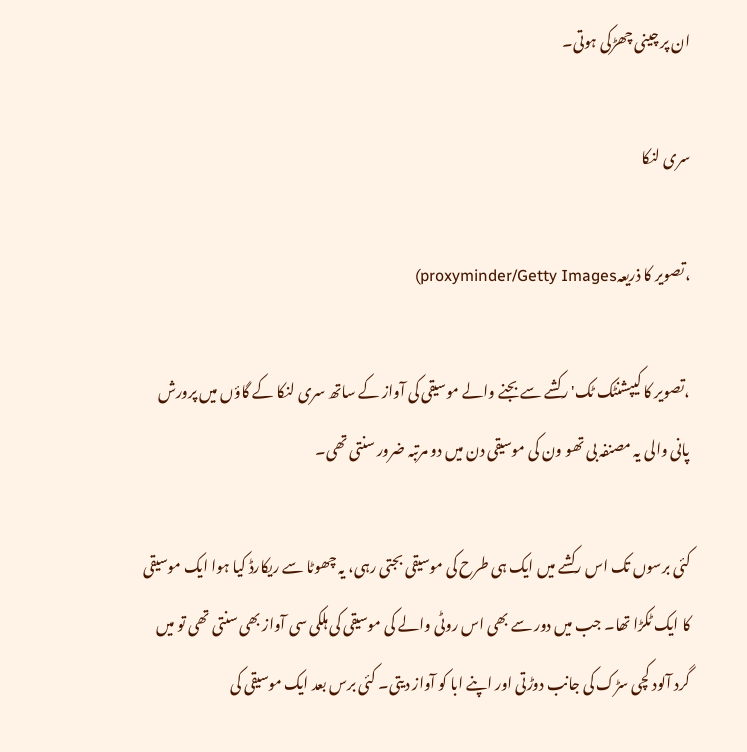ان پر چینی چھڑکی ہوتی۔

سری لنکا

،تصویر کا ذریعہproxyminder/Getty Images)

،تصویر کا کیپشنٹک ٹک' رکشے سے بجنے والے موسیقی کی آواز کے ساتھ سری لنکا کے گاؤں میں پرورش پانی والی یہ مصنفہ بی تھو ون کی موسیقی دن میں دو مرتبہ ضرور سنتی تھی۔

کئی برسوں تک اس رکشے میں ایک ہی طرح کی موسیقی بجتی رہی، یہ چھوٹا سے ریکارڈ کیا ہوا ایک موسیقی کا ایک ٹکڑا تھا۔ جب میں دور سے بھی اس روٹی والے کی موسیقی کی ہلکی سی آواز بھی سنتی تھی تو میں گرد آلود کچی سڑک کی جانب دوڑتی اور اپنے ابا کو آواز دیتی۔ کئی برس بعد ایک موسیقی کی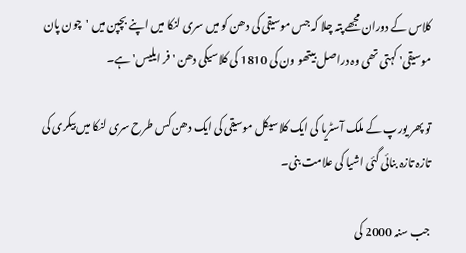کلاس کے دوران مجھے پتہ چلا کہ جس موسیقی کی دھن کو میں سری لنکا میں اپنے بچپن میں 'چون پان موسیقی' کہتی تھی وہ دراصل بیتھو ون کی 1810 کی کلاسیکی دھن 'فر ایلیس' ہے۔

تو پھر یورپ کے ملک آسٹریا کی ایک کلاسیکل موسیقی کی ایک دھن کس طرح سری لنکا میں بیکری کی تازہ تازہ بنائی گئی اشیا کی علامت بنی۔

جب سنہ 2000 کی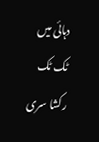دہائی میں ٹک ٹک رکشا سری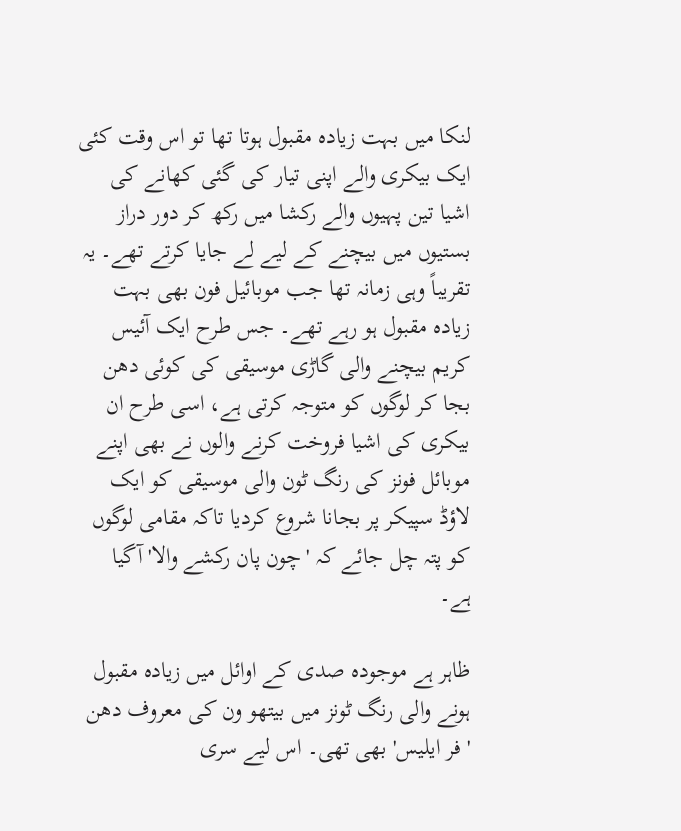لنکا میں بہت زیادہ مقبول ہوتا تھا تو اس وقت کئی ایک بیکری والے اپنی تیار کی گئی کھانے کی اشیا تین پہیوں والے رکشا میں رکھ کر دور دراز بستیوں میں بیچنے کے لیے لے جایا کرتے تھے۔ یہ تقریباً وہی زمانہ تھا جب موبائیل فون بھی بہت زیادہ مقبول ہو رہے تھے۔ جس طرح ایک آئیس کریم بیچنے والی گاڑی موسیقی کی کوئی دھن بجا کر لوگوں کو متوجہ کرتی ہے، اسی طرح ان بیکری کی اشیا فروخت کرنے والوں نے بھی اپنے موبائل فونز کی رنگ ٹون والی موسیقی کو ایک لاؤڈ سپیکر پر بجانا شروع کردیا تاکہ مقامی لوگوں کو پتہ چل جائے کہ 'چون پان رکشے والا' آگیا ہے۔

ظاہر ہے موجودہ صدی کے اوائل میں زیادہ مقبول ہونے والی رنگ ٹونز میں بیتھو ون کی معروف دھن 'فر ایلیس' بھی تھی۔ اس لیے سری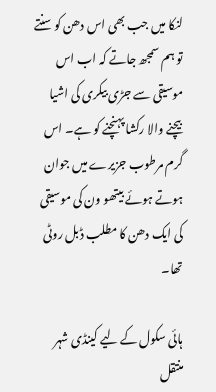لنکا میں جب بھی اس دھن کو سنتے تو ہم سمجھ جاتے کہ اب اس موسیقی سے جڑی بیکری کی اشیا بیچنے والا رکشا پہنچنے کو ہے۔ اس گرم مرطوب جزیرے میں جوان ہوتے ہوئے بیتھو ون کی موسیقی کی ایک دھن کا مطلب ڈبل روٹی تھا۔

ہائی سکول کے لیے کینڈی شہر منتقل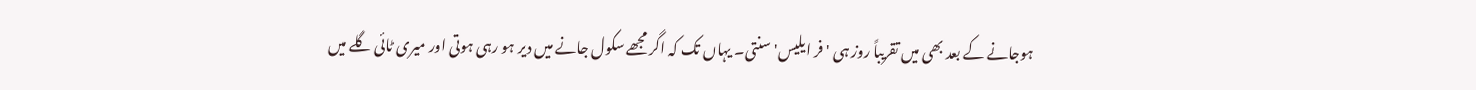ہوجانے کے بعد بھی میں تقریباً روز ہی 'فر ایلیس' سنتی۔ یہاں تک کہ اگر مجھے سکول جانے میں دیر ہو رہی ہوتی اور میری ٹائی گلے میں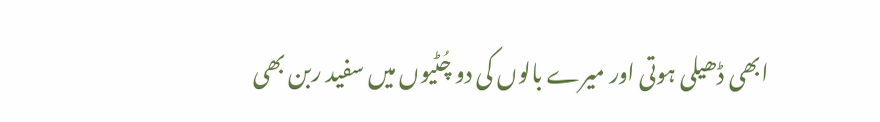ابھی ڈھیلی ہوتی اور میرے بالوں کی دو چُٹیوں میں سفید ربن بھی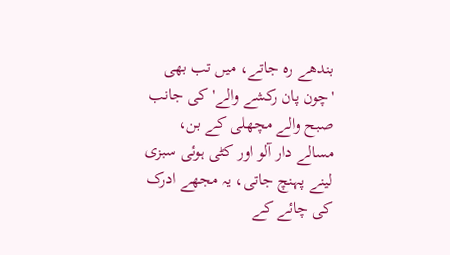بندھے رہ جاتے، میں تب بھی 'چون پان رکشے والے' کی جانب صبح والے مچھلی کے بن، مسالے دار آلو اور کٹی ہوئی سبزی لینے پہنچ جاتی، یہ مجھے ادرک کی چائے کے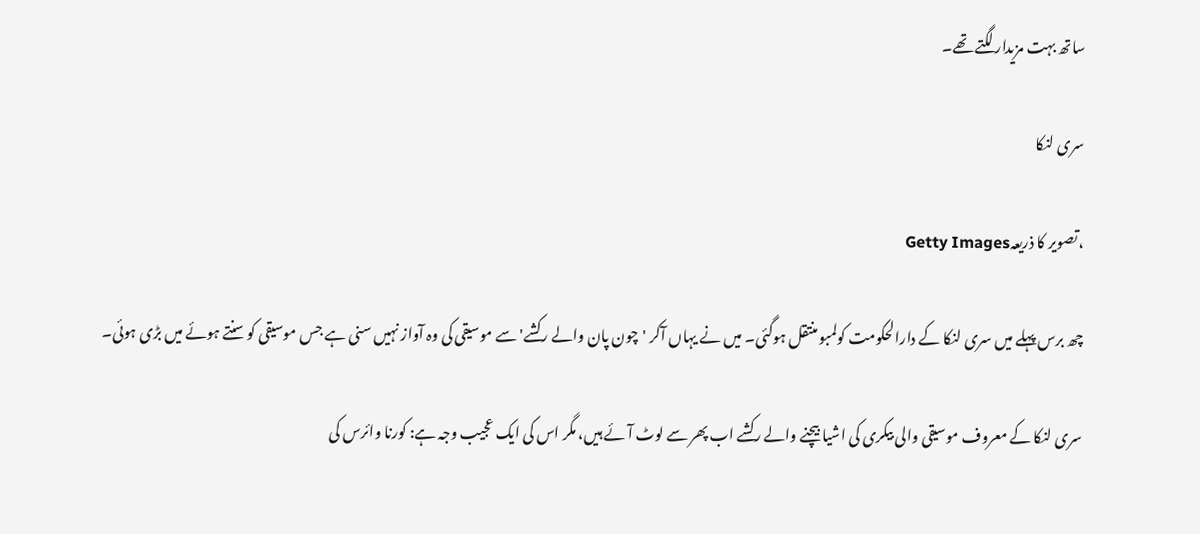ساتھ بہت مزیدار لگتے تھے۔

سری لنکا

،تصویر کا ذریعہGetty Images

چھ برس پہلے میں سری لنکا کے دارالحکومت کولمبو منتقل ہوگئی۔ میں نے یہاں آکر 'چون پان والے رکشے' سے موسیقی کی وہ آواز نہیں سنی ہے جس موسیقی کو سنتے ہوئے میں بڑی ہوئی۔

سری لنکا کے معروف موسیقی والی بیکری کی اشیا بیچنے والے رکشے اب پھر سے لوٹ آئے ہیں، مگر اس کی ایک عجیب وجہ ہے: کورنا وائرس کی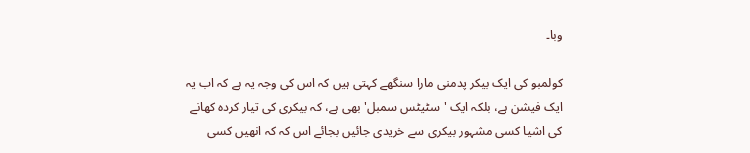وبا۔

کولمبو کی ایک بیکر پدمنی مارا سنگھے کہتی ہیں کہ اس کی وجہ یہ ہے کہ اب یہ ایک فیشن ہے، بلکہ ایک 'سٹیٹس سمبل' بھی ہے، کہ بیکری کی تیار کردہ کھانے کی اشیا کسی مشہور بیکری سے خریدی جائیں بجائے اس کہ کہ انھیں کسی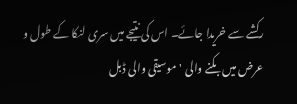رکشے سے خریدا جائے۔ اس کی نتیجے میں سری لنکا کے طول و عرض میں بکنے والی 'موسیقی والی ڈبل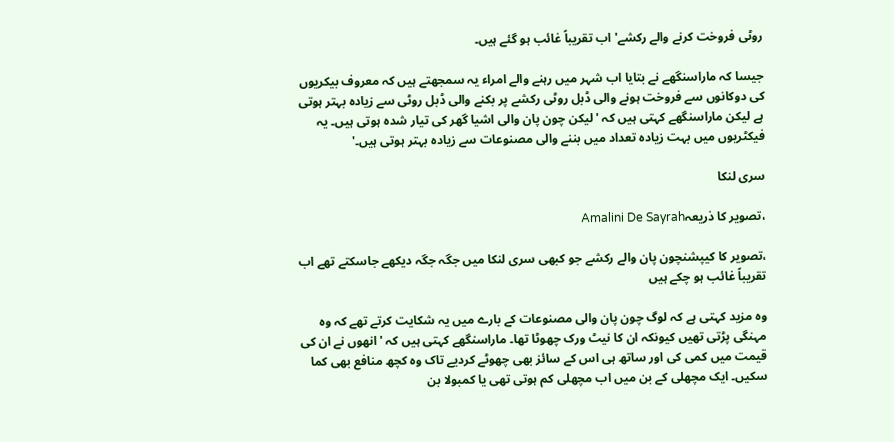روٹی فروخت کرنے والے رکشے' اب تقریباً غائب ہو گئے ہیں۔

جیسا کہ ماراسنگھے نے بتایا اب شہر میں رہنے والے امراء یہ سمجھتے ہیں کہ معروف بیکریوں کی دوکانوں سے فروخت ہونے والی ڈبل روٹی رکشے پر بکنے والی ڈبل روٹی سے زیادہ بہتر ہوتی ہے لیکن ماراسنگھے کہتی ہیں کہ 'لیکن چون پان والی اشیا گھر کی تیار شدہ ہوتی ہیں۔ یہ فیکٹریوں میں بہت زیادہ تعداد میں بننے والی مصنوعات سے زیادہ بہتر ہوتی ہیں۔'

سری لنکا

،تصویر کا ذریعہAmalini De Sayrah

،تصویر کا کیپشنچون پان والے رکشے جو کبھی سری لنکا میں جگہ جگہ دیکھے جاسکتے تھے اب تقریباً غائب ہو چکے ہیں

وہ مزید کہتی ہے کہ لوگ چون پان والی مصنوعات کے بارے میں یہ شکایت کرتے تھے کہ وہ مہنگی پڑتی تھیں کیونکہ ان کا نیٹ ورک چھوٹا تھا۔ ماراسنگھے کہتی ہیں کہ 'انھوں نے ان کی قیمت میں کمی کی اور ساتھ ہی اس کے سائز بھی چھوٹے کردیے تاک وہ کچھ منافع بھی کما سکیں۔ ایک مچھلی کے بن میں اب مچھلی کم ہوتی تھی یا کمبولا بن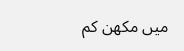میں مکھن کم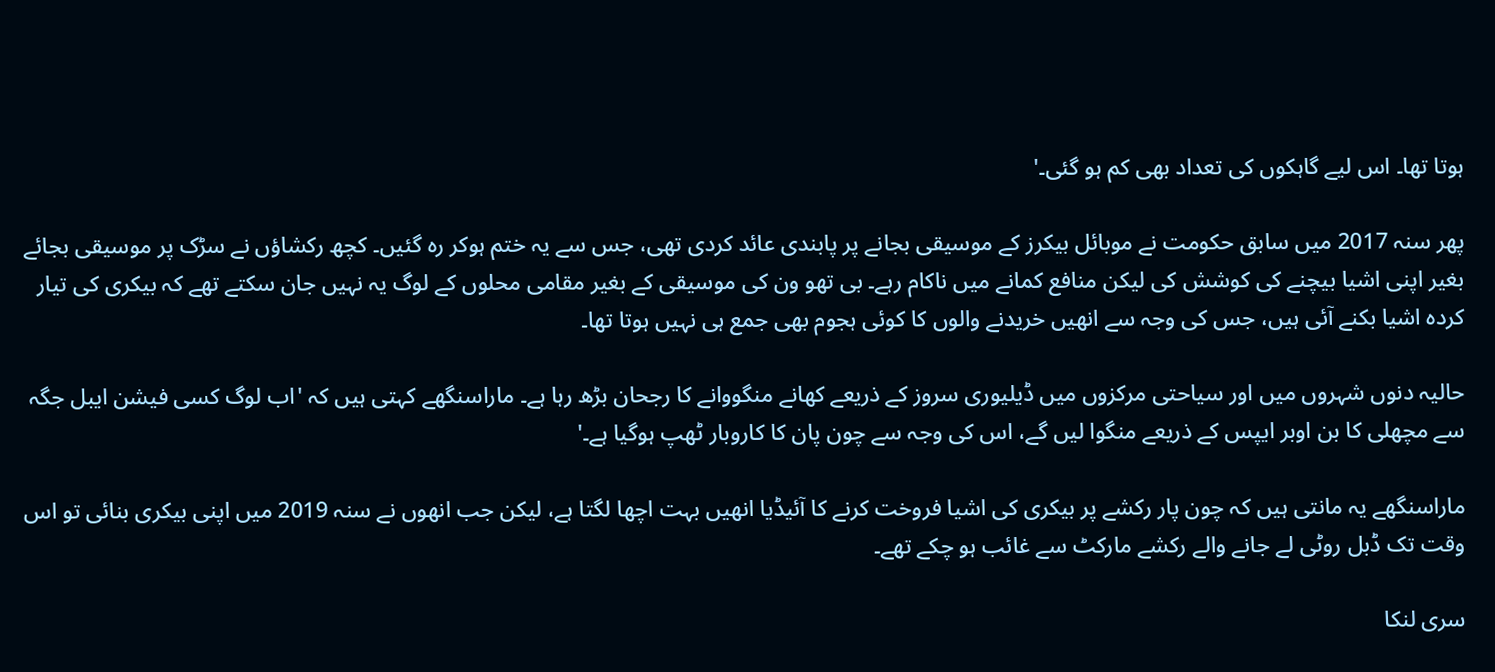ہوتا تھا۔ اس لیے گاہکوں کی تعداد بھی کم ہو گئی۔'

پھر سنہ 2017 میں سابق حکومت نے موبائل بیکرز کے موسیقی بجانے پر پابندی عائد کردی تھی، جس سے یہ ختم ہوکر رہ گئیں۔ کچھ رکشاؤں نے سڑک پر موسیقی بجائے بغیر اپنی اشیا بیچنے کی کوشش کی لیکن منافع کمانے میں ناکام رہے۔ بی تھو ون کی موسیقی کے بغیر مقامی محلوں کے لوگ یہ نہیں جان سکتے تھے کہ بیکری کی تیار کردہ اشیا بکنے آئی ہیں، جس کی وجہ سے انھیں خریدنے والوں کا کوئی ہجوم بھی جمع ہی نہیں ہوتا تھا۔

حالیہ دنوں شہروں میں اور سیاحتی مرکزوں میں ڈیلیوری سروز کے ذریعے کھانے منگووانے کا رجحان بڑھ رہا ہے۔ ماراسنگھے کہتی ہیں کہ 'اب لوگ کسی فیشن ایبل جگہ سے مچھلی کا بن اوبر ایپس کے ذریعے منگوا لیں گے، اس کی وجہ سے چون پان کا کاروبار ٹھپ ہوگیا ہے۔'

ماراسنگھے یہ مانتی ہیں کہ چون پار رکشے پر بیکری کی اشیا فروخت کرنے کا آئیڈیا انھیں بہت اچھا لگتا ہے، لیکن جب انھوں نے سنہ 2019 میں اپنی بیکری بنائی تو اس وقت تک ڈبل روٹی لے جانے والے رکشے مارکٹ سے غائب ہو چکے تھے۔

سری لنکا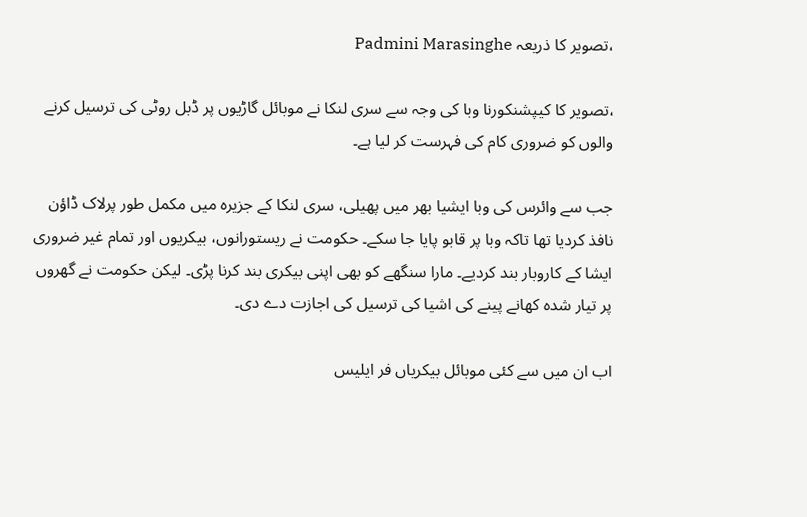،تصویر کا ذریعہ Padmini Marasinghe

،تصویر کا کیپشنکورنا وبا کی وجہ سے سری لنکا نے موبائل گاڑیوں پر ڈبل روٹی کی ترسیل کرنے والوں کو ضروری کام کی فہرست کر لیا ہے۔

جب سے وائرس کی وبا ایشیا بھر میں پھیلی، سری لنکا کے جزیرہ میں مکمل طور پرلاک ڈاؤن نافذ کردیا تھا تاکہ وبا پر قابو پایا جا سکے۔ حکومت نے ریستورانوں، بیکریوں اور تمام غیر ضروری ایشا کے کاروبار بند کردیے۔ مارا سنگھے کو بھی اپنی بیکری بند کرنا پڑی۔ لیکن حکومت نے گھروں پر تیار شدہ کھانے پینے کی اشیا کی ترسیل کی اجازت دے دی۔

اب ان میں سے کئی موبائل بیکریاں فر ایلیس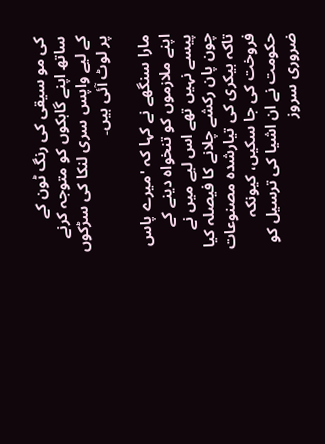کی مو سیقی کی رنگ ٹون کے ساتھ اپنے گاہکوں کو متوجہ کرنے کے لیے واپس سری لنکا کی سڑکوں پر لوٹ آئی ہیں۔

مارا سنگھے نے کہا کہ 'میرے پاس اپنے ملازموں کو تنخواہ دینے کے پیسے نہیں تھے اس لیے میں نے چون پان رکشے چلانے کا فیصلہ کیا تاکہ بیکری کی تیارشدہ مصنوعات فروخت کی جا سکیں، کیونکہ حکومت نے ان اشیا کی ترسیل کو ضروری سروز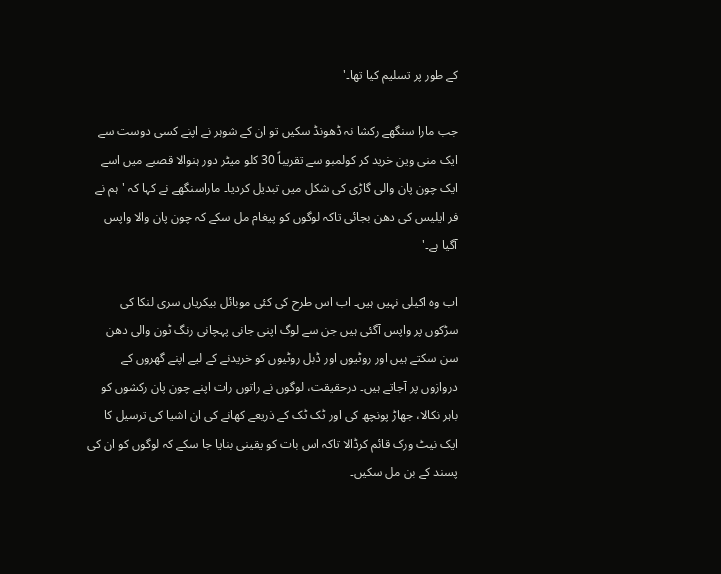کے طور پر تسلیم کیا تھا۔'

جب مارا سنگھے رکشا نہ ڈھونڈ سکیں تو ان کے شوہر نے اپنے کسی دوست سے ایک منی وین خرید کر کولمبو سے تقریباً 30 کلو میٹر دور ہنوالا قصبے میں اسے ایک چون پان والی گاڑی کی شکل میں تبدیل کردیا۔ ماراسنگھے نے کہا کہ 'ہم نے فر ایلیس کی دھن بجائی تاکہ لوگوں کو پیغام مل سکے کہ چون پان والا واپس آگیا ہے۔'

اب وہ اکیلی نہیں ہیں۔ اب اس طرح کی کئی موبائل بیکریاں سری لنکا کی سڑکوں پر واپس آگئی ہیں جن سے لوگ اپنی جانی پہچانی رنگ ٹون والی دھن سن سکتے ہیں اور روٹیوں اور ڈبل روٹیوں کو خریدنے کے لیے اپنے گھروں کے دروازوں پر آجاتے ہیں۔ درحقیقت، لوگوں نے راتوں رات اپنے چون پان رکشوں کو باہر نکالا، جھاڑ پونچھ کی اور ٹک ٹک کے ذریعے کھانے کی ان اشیا کی ترسیل کا ایک نیٹ ورک قائم کرڈالا تاکہ اس بات کو یقینی بنایا جا سکے کہ لوگوں کو ان کی پسند کے بن مل سکیں۔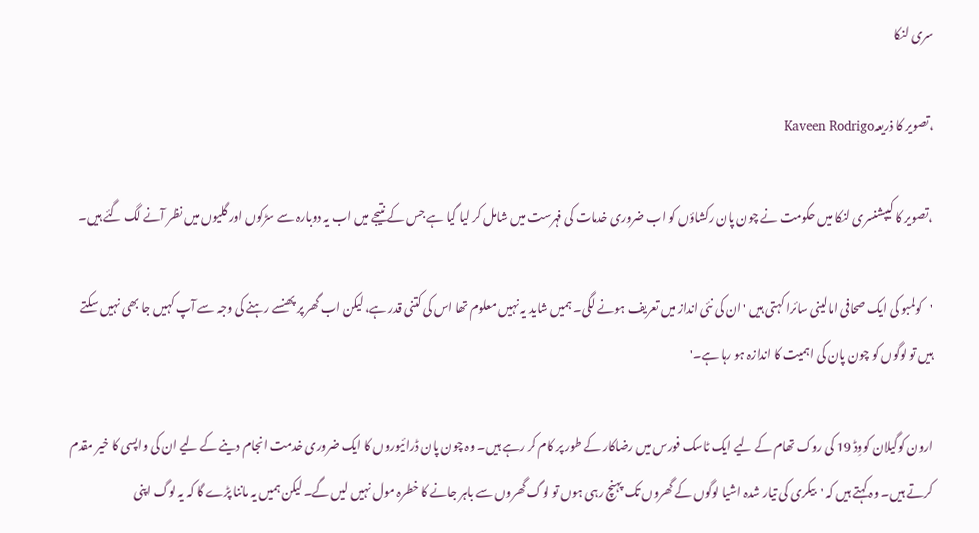سری لنکا

،تصویر کا ذریعہKaveen Rodrigo

،تصویر کا کیپشنسری لنکا میں حکومت نے چون پان رکشاؤں کو اب ضروری خدمات کی فہرست میں شامل کر لیا گیا ہے جس کے نتیجے میں اب یہ دوبارہ سے سڑکوں اور گلیوں میں نظر آنے لگ گئے ہیں۔

'کولمبو کی ایک صحافی امالینی سائرا کہتی ہیں 'ان کی نئی انداز میں تعریف ہونے لگی۔ ہمیں شاید یہ نہیں معلوم تھا اس کی کتنی قدر ہے، لیکن اب گھر پر پھنسے رہنے کی وجہ سے آپ کہیں جا بھی نہیں سکتے ہیں تو لوگوں کو چون پان کی اہمیت کا اندازہ ہو رہا ہے۔'

ارون کوگیلان کووِڈ 19 کی روک تھام کے لیے ایک ٹاسک فورس میں رضاکار کے طور پر کام کر رہے ہیں۔ وہ چون پان ڈرائیوروں کا ایک ضروری خدمت انجام دینے کے لیے ان کی واپسی کا خیر مقدم کرتے ہیں۔ وہ کہتے ہیں کہ 'بیکری کی تیار شدہ اشیا لوگوں کے گھروں تک پہنچ رہی ہوں تو لوگ گھروں سے باہر جانے کا خطرہ مول نہیں لیں گے۔ لیکن ہمیں یہ ماننا پڑے گا کہ یہ لوگ اپنی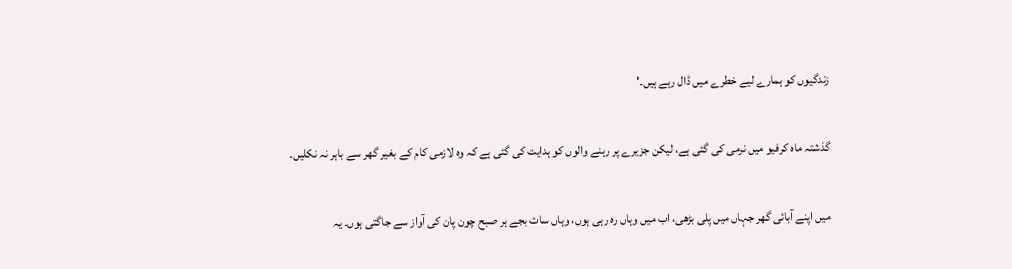زندگیوں کو ہمارے لیے خطرے میں ڈال رہے ہیں۔'

گذشتہ ماہ کرفیو میں نرمی کی گئی ہے، لیکن جزیرے پر رہنے والوں کو ہدایت کی گئی ہے کہ وہ لازمی کام کے بغیر گھر سے باہر نہ نکلیں۔

میں اپنے آبائی گھر جہاں میں پلی بڑھی، اب میں وہاں رہ رہی ہوں، وہاں سات بجے ہر صبح چون پان کی آواز سے جاگتی ہوں۔ یہ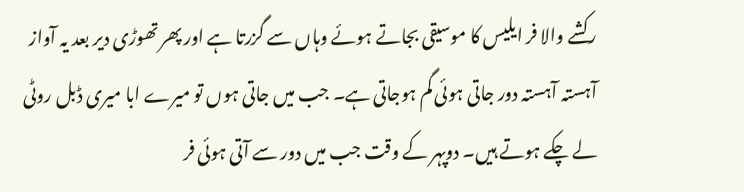رکشے والا فر ایلیس کا موسیقی بجاتے ہوئے وہاں سے گزرتا ہے اور پھر تھوڑی دیر بعد یہ آواز آہستہ آہستہ دور جاتی ہوئی گم ہوجاتی ہے۔ جب میں جاتی ہوں تو میرے ابا میری ڈبل روٹی لے چکے ہوتے ہیں۔ دوپہر کے وقت جب میں دور سے آتی ہوئی فر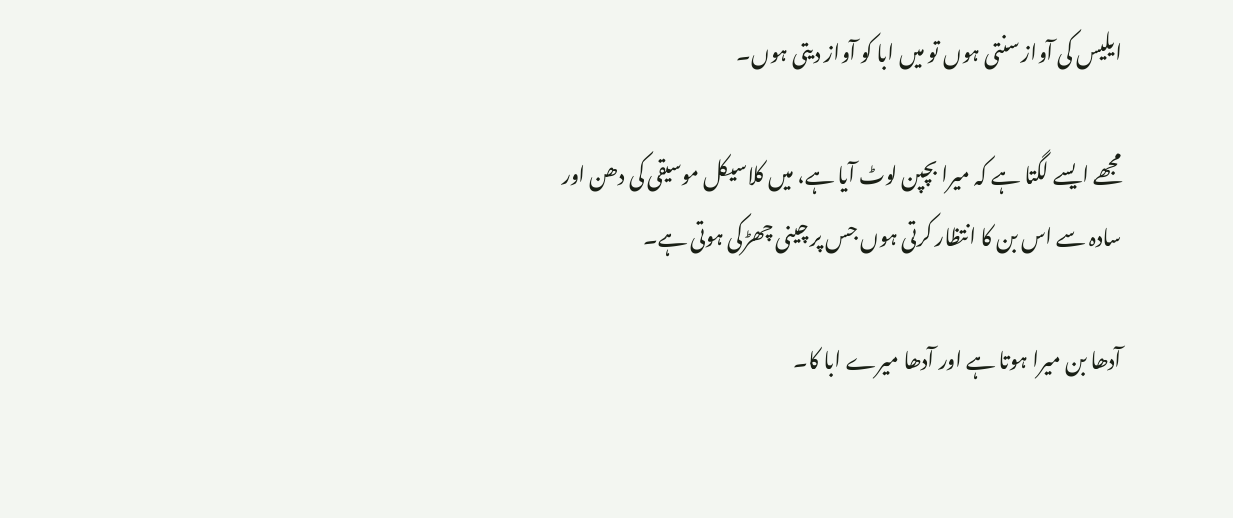ایلیس کی آواز سنتی ہوں تو میں ابا کو آواز دیتی ہوں۔

مجھے ایسے لگتا ہے کہ میرا بچپن لوٹ آیا ہے، میں کلاسیکل موسیقی کی دھن اور سادہ سے اس بن کا انتظار کرتی ہوں جس پر چینی چھڑکی ہوتی ہے۔

آدھا بن میرا ہوتا ہے اور آدھا میرے ابا کا۔